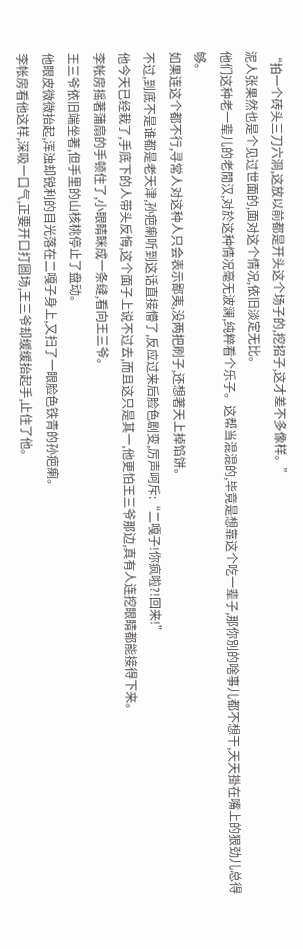“拍一个砖头三刀六洞,这放以前都是开头这个场子的,挖招子,这才差不多像样。”
泥人张果然也是个见过世面的,面对这个情况,依旧淡定无比。
他们这种老一辈儿的老閒汉,对於这种情况毫无波澜,纯粹看个乐子。这帮当混混的,毕竟是想靠这个吃一辈子,那你別的啥事儿都不想干,天天掛在嘴上的狠劲儿总得够。
如果连这个都不行,寻常人对这种人只会表示鄙夷,没两把刷子,还想著天上掉馅饼。
不过,到底不是谁都是老天津,孙疤瘌听到这话直接懵了,反应过来后脸色剧变,厉声呵斥:“二嘎子!你疯啦?!回来!”
他今天已经栽了,手底下的人带头反悔,这个面子上说不过去,而且这只是其一,他更怕王三爷那边,真有人连挖眼睛都能接得下来。
李帐房摇著蒲扇的手顿住了,小眼睛眯成一条缝,看向王三爷。
王三爷依旧端坐著,但手里的山核桃停止了盘动。
他眼皮微微抬起,浑浊却锐利的目光落在二嘎子身上,又扫了一眼脸色铁青的孙疤瘌。
李帐房看他这样,深吸一口气,正要开口打圆场,王三爷却缓缓抬起手,止住了他。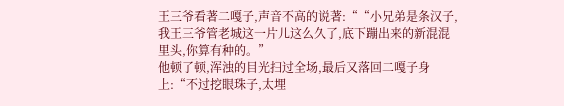王三爷看著二嘎子,声音不高的说著:““小兄弟是条汉子,我王三爷管老城这一片儿这么久了,底下蹦出来的新混混里头,你算有种的。”
他顿了顿,浑浊的目光扫过全场,最后又落回二嘎子身上:“不过挖眼珠子,太埋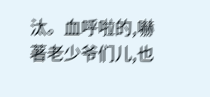汰。血呼啦的,嚇著老少爷们儿,也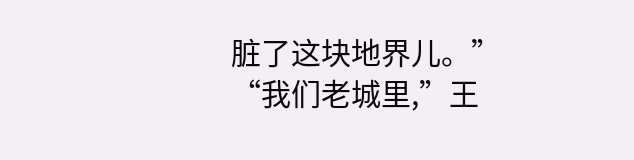脏了这块地界儿。”
“我们老城里,”王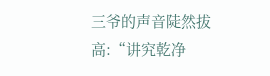三爷的声音陡然拔高:“讲究乾净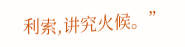利索,讲究火候。”